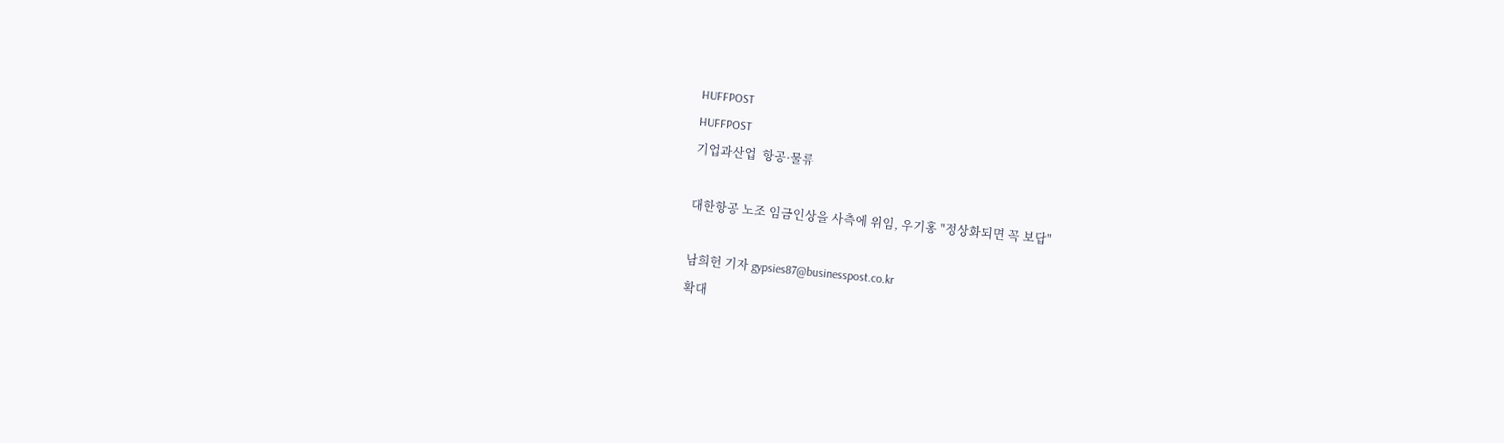HUFFPOST
HUFFPOST
기업과산업  항공·물류

대한항공 노조 임금인상을 사측에 위임, 우기홍 "정상화되면 꼭 보답"

남희헌 기자 gypsies87@businesspost.co.kr
확대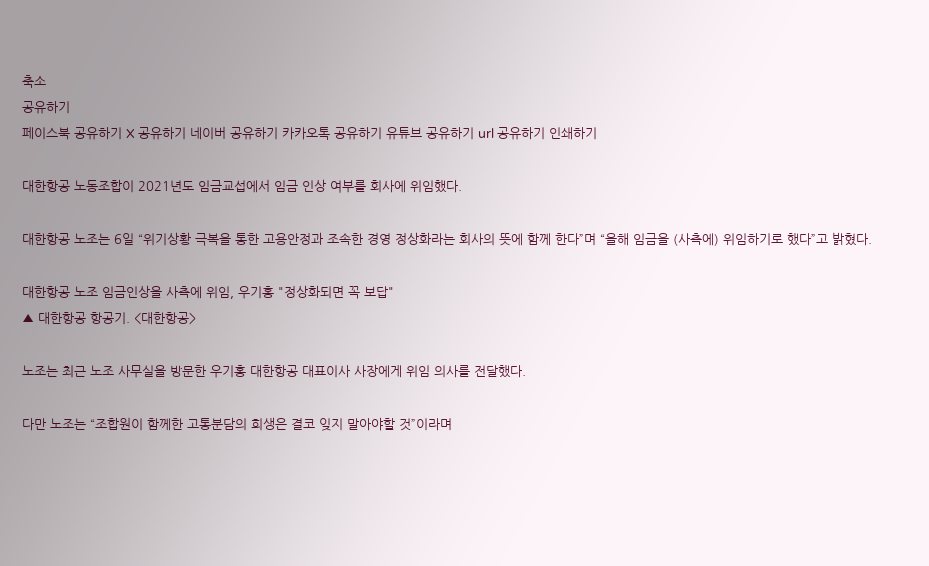축소
공유하기
페이스북 공유하기 X 공유하기 네이버 공유하기 카카오톡 공유하기 유튜브 공유하기 url 공유하기 인쇄하기

대한항공 노동조합이 2021년도 임금교섭에서 임금 인상 여부를 회사에 위임했다.

대한항공 노조는 6일 “위기상황 극복을 통한 고용안정과 조속한 경영 정상화라는 회사의 뜻에 함께 한다”며 “올해 임금을 (사측에) 위임하기로 했다”고 밝혔다.

대한항공 노조 임금인상을 사측에 위임, 우기홍 "정상화되면 꼭 보답"
▲ 대한항공 항공기. <대한항공>

노조는 최근 노조 사무실을 방문한 우기홍 대한항공 대표이사 사장에게 위임 의사를 전달했다.

다만 노조는 “조합원이 함께한 고통분담의 희생은 결코 잊지 말아야할 것”이라며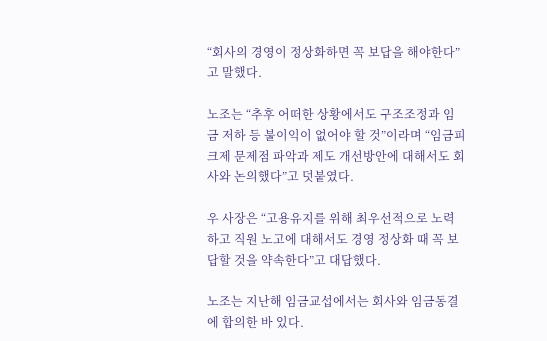“회사의 경영이 정상화하면 꼭 보답을 해야한다”고 말했다.

노조는 “추후 어떠한 상황에서도 구조조정과 임금 저하 등 불이익이 없어야 할 것”이라며 “임금피크제 문제점 파악과 제도 개선방안에 대해서도 회사와 논의했다”고 덧붙였다.

우 사장은 “고용유지를 위해 최우선적으로 노력하고 직원 노고에 대해서도 경영 정상화 때 꼭 보답할 것을 약속한다”고 대답했다.

노조는 지난해 임금교섭에서는 회사와 임금동결에 합의한 바 있다.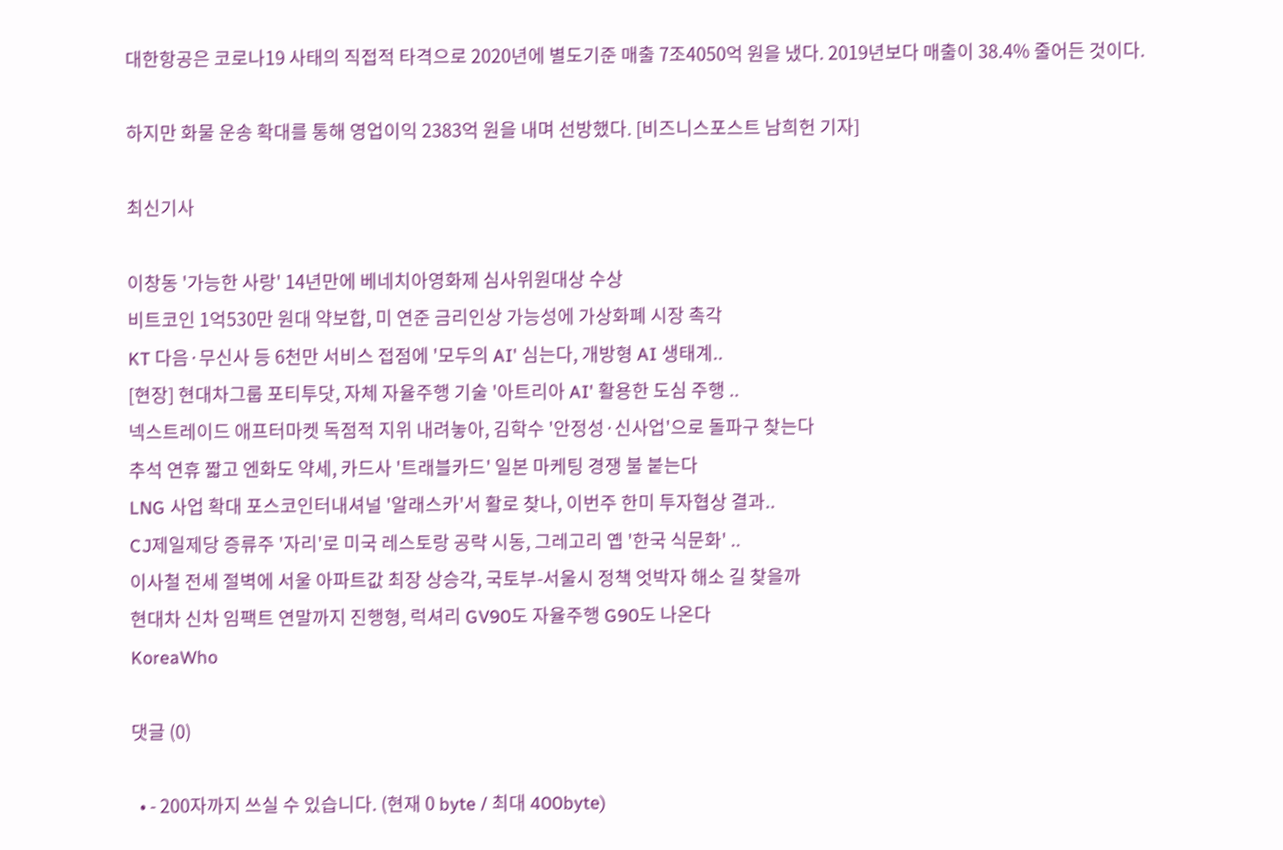대한항공은 코로나19 사태의 직접적 타격으로 2020년에 별도기준 매출 7조4050억 원을 냈다. 2019년보다 매출이 38.4% 줄어든 것이다.

하지만 화물 운송 확대를 통해 영업이익 2383억 원을 내며 선방했다. [비즈니스포스트 남희헌 기자]

최신기사

이창동 '가능한 사랑' 14년만에 베네치아영화제 심사위원대상 수상
비트코인 1억530만 원대 약보합, 미 연준 금리인상 가능성에 가상화폐 시장 촉각
KT 다음·무신사 등 6천만 서비스 접점에 '모두의 AI' 심는다, 개방형 AI 생태계..
[현장] 현대차그룹 포티투닷, 자체 자율주행 기술 '아트리아 AI' 활용한 도심 주행 ..
넥스트레이드 애프터마켓 독점적 지위 내려놓아, 김학수 '안정성·신사업'으로 돌파구 찾는다
추석 연휴 짧고 엔화도 약세, 카드사 '트래블카드' 일본 마케팅 경쟁 불 붙는다
LNG 사업 확대 포스코인터내셔널 '알래스카'서 활로 찾나, 이번주 한미 투자협상 결과..
CJ제일제당 증류주 '자리'로 미국 레스토랑 공략 시동, 그레고리 옙 '한국 식문화' ..
이사철 전세 절벽에 서울 아파트값 최장 상승각, 국토부-서울시 정책 엇박자 해소 길 찾을까
현대차 신차 임팩트 연말까지 진행형, 럭셔리 GV90도 자율주행 G90도 나온다
KoreaWho

댓글 (0)

  • - 200자까지 쓰실 수 있습니다. (현재 0 byte / 최대 400byte)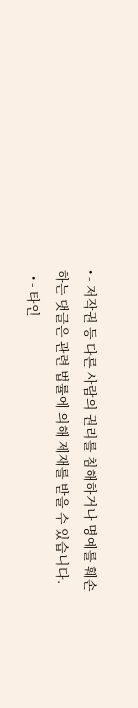• - 저작권 등 다른 사람의 권리를 침해하거나 명예를 훼손하는 댓글은 관련 법률에 의해 제재를 받을 수 있습니다.
  • - 타인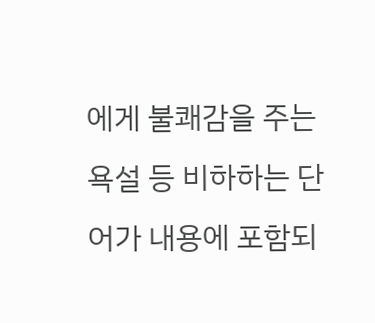에게 불쾌감을 주는 욕설 등 비하하는 단어가 내용에 포함되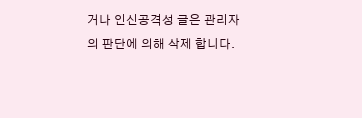거나 인신공격성 글은 관리자의 판단에 의해 삭제 합니다.